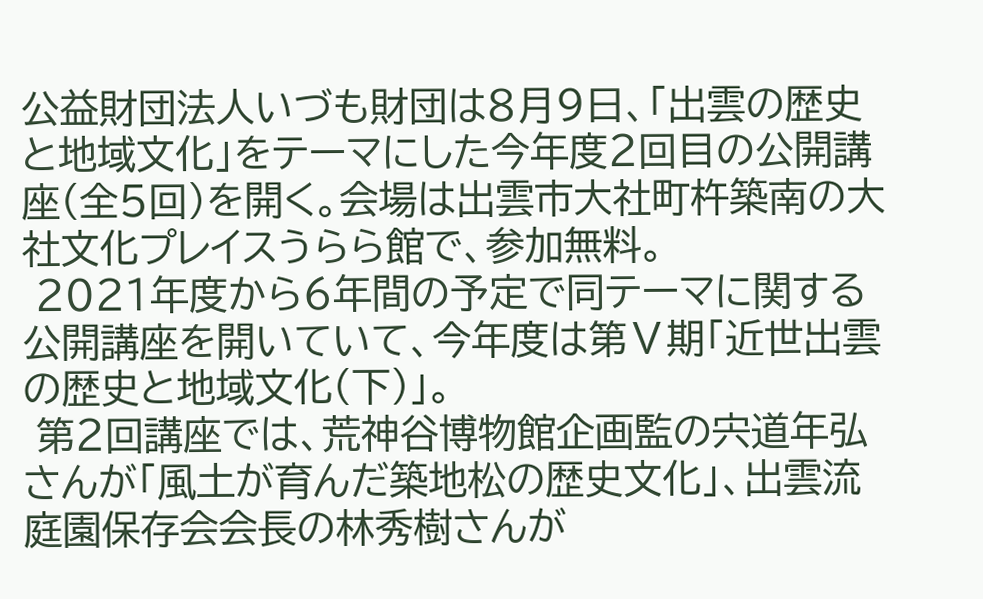公益財団法人いづも財団は8月9日、「出雲の歴史と地域文化」をテーマにした今年度2回目の公開講座(全5回)を開く。会場は出雲市大社町杵築南の大社文化プレイスうらら館で、参加無料。
 2021年度から6年間の予定で同テーマに関する公開講座を開いていて、今年度は第Ⅴ期「近世出雲の歴史と地域文化(下)」。
 第2回講座では、荒神谷博物館企画監の宍道年弘さんが「風土が育んだ築地松の歴史文化」、出雲流庭園保存会会長の林秀樹さんが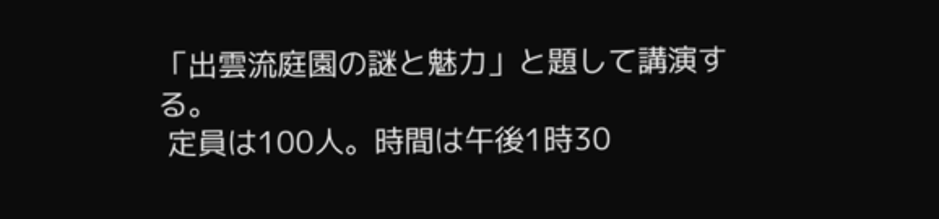「出雲流庭園の謎と魅力」と題して講演する。
 定員は100人。時間は午後1時30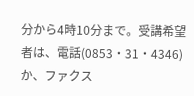分から4時10分まで。受講希望者は、電話(0853・31・4346)か、ファクス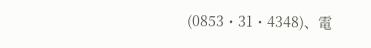(0853・31・4348)、電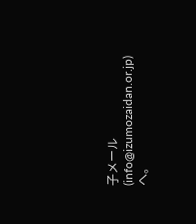子メール(info@izumozaidan.or.jp)へ。